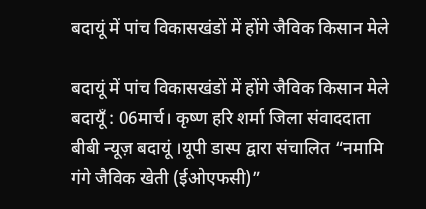बदायूं में पांच विकासखंडों में होंगे जैविक किसान मेले

बदायूं में पांच विकासखंडों में होंगे जैविक किसान मेले
बदायूँ : 06मार्च। कृष्ण हरि शर्मा जिला संवाददाता बीबी न्यूज़ बदायूं ।यूपी डास्प द्वारा संचालित “नमामि गंगे जैविक खेती (ईओएफसी)”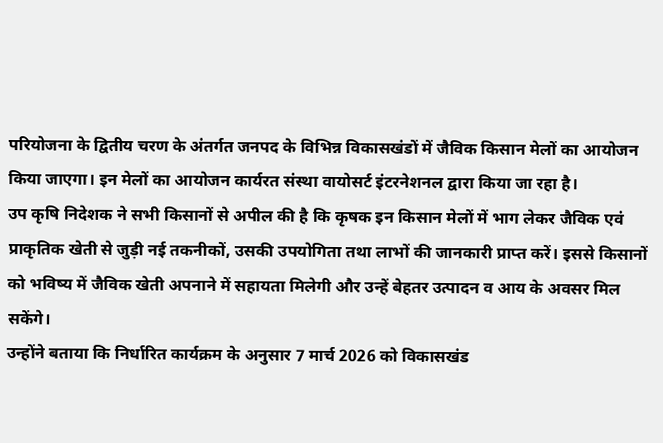परियोजना के द्वितीय चरण के अंतर्गत जनपद के विभिन्न विकासखंडों में जैविक किसान मेलों का आयोजन किया जाएगा। इन मेलों का आयोजन कार्यरत संस्था वायोसर्ट इंटरनेशनल द्वारा किया जा रहा है।
उप कृषि निदेशक ने सभी किसानों से अपील की है कि कृषक इन किसान मेलों में भाग लेकर जैविक एवं प्राकृतिक खेती से जुड़ी नई तकनीकों, उसकी उपयोगिता तथा लाभों की जानकारी प्राप्त करें। इससे किसानों को भविष्य में जैविक खेती अपनाने में सहायता मिलेगी और उन्हें बेहतर उत्पादन व आय के अवसर मिल सकेंगे।
उन्होंने बताया कि निर्धारित कार्यक्रम के अनुसार 7 मार्च 2026 को विकासखंड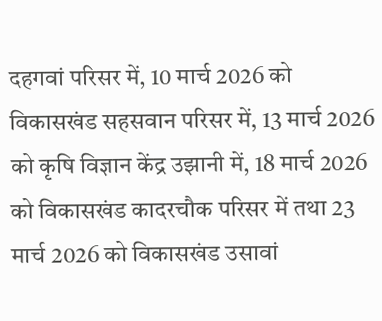दहगवां परिसर में, 10 मार्च 2026 को विकासखंड सहसवान परिसर में, 13 मार्च 2026 को कृषि विज्ञान केंद्र उझानी में, 18 मार्च 2026 को विकासखंड कादरचौक परिसर में तथा 23 मार्च 2026 को विकासखंड उसावां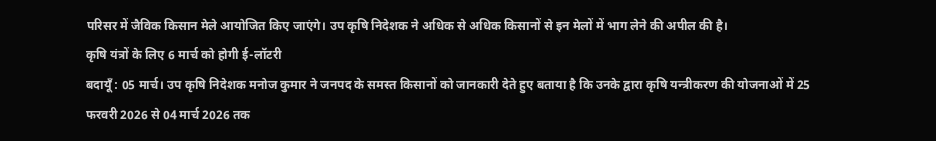परिसर में जैविक किसान मेले आयोजित किए जाएंगे। उप कृषि निदेशक ने अधिक से अधिक किसानों से इन मेलों में भाग लेने की अपील की है।
कृषि यंत्रों के लिए 6 मार्च को होगी ई-लॉटरी
बदायूँ : 05 मार्च। उप कृषि निदेशक मनोज कुमार ने जनपद के समस्त किसानों को जानकारी देते हुए बताया है कि उनके द्वारा कृषि यन्त्रीकरण की योजनाओं में 25 फरवरी 2026 से 04 मार्च 2026 तक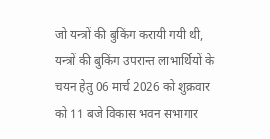जो यन्त्रों की बुकिंग करायी गयी थी, यन्त्रों की बुकिंग उपरान्त लाभार्थियों के चयन हेतु 06 मार्च 2026 को शुक्रवार को 11 बजे विकास भवन सभागार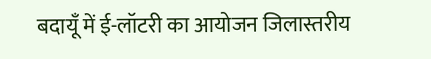बदायूँ में ई-लॉटरी का आयोजन जिलास्तरीय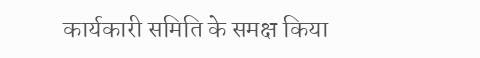कार्यकारी समिति के समक्ष किया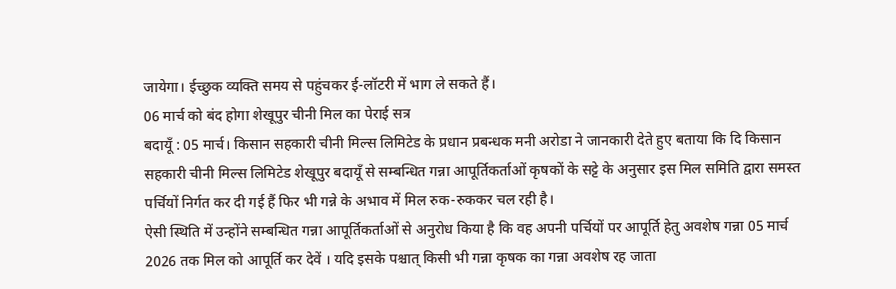जायेगा। ईच्छुक व्यक्ति समय से पहुंचकर ई-लॉटरी में भाग ले सकते हैं।
06 मार्च को बंद होगा शेखूपुर चीनी मिल का पेराई सत्र
बदायूँ : 05 मार्च। किसान सहकारी चीनी मिल्स लिमिटेड के प्रधान प्रबन्धक मनी अरोडा ने जानकारी देते हुए बताया कि दि किसान सहकारी चीनी मिल्स लिमिटेड शेखूपुर बदायूँ से सम्बन्धित गन्ना आपूर्तिकर्ताओं कृषकों के सट्टे के अनुसार इस मिल समिति द्वारा समस्त पर्चियों निर्गत कर दी गई हैं फिर भी गन्ने के अभाव में मिल रुक-रुककर चल रही है।
ऐसी स्थिति में उन्होंने सम्बन्धित गन्ना आपूर्तिकर्ताओं से अनुरोध किया है कि वह अपनी पर्चियों पर आपूर्ति हेतु अवशेष गन्ना 05 मार्च 2026 तक मिल को आपूर्ति कर देवें । यदि इसके पश्चात् किसी भी गन्ना कृषक का गन्ना अवशेष रह जाता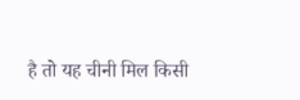है तो यह चीनी मिल किसी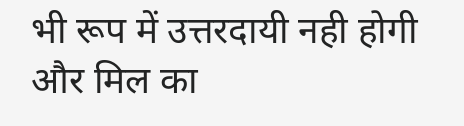भी रूप में उत्तरदायी नही होगी और मिल का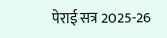पेराई सत्र 2025-26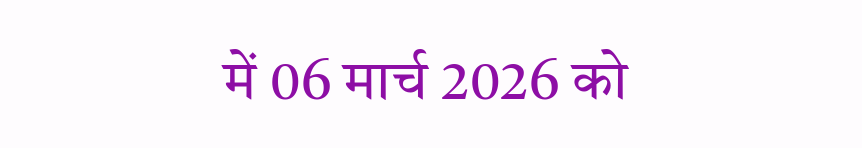में 06 मार्च 2026 को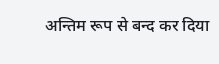अन्तिम रूप से बन्द कर दिया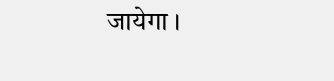जायेगा ।